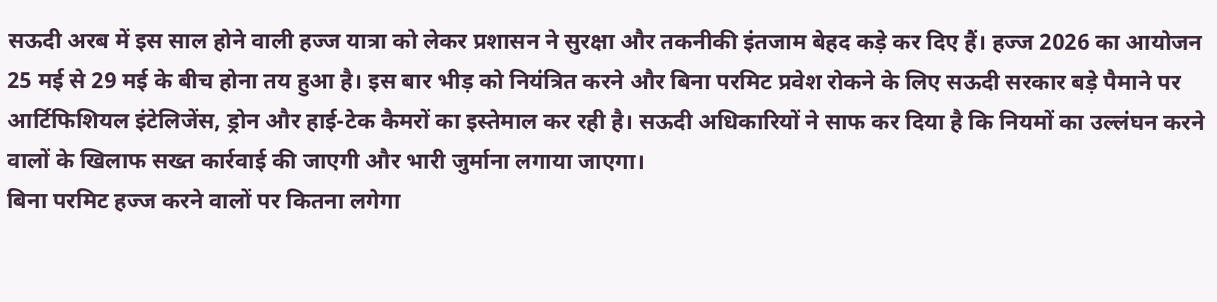सऊदी अरब में इस साल होने वाली हज्ज यात्रा को लेकर प्रशासन ने सुरक्षा और तकनीकी इंतजाम बेहद कड़े कर दिए हैं। हज्ज 2026 का आयोजन 25 मई से 29 मई के बीच होना तय हुआ है। इस बार भीड़ को नियंत्रित करने और बिना परमिट प्रवेश रोकने के लिए सऊदी सरकार बड़े पैमाने पर आर्टिफिशियल इंटेलिजेंस, ड्रोन और हाई-टेक कैमरों का इस्तेमाल कर रही है। सऊदी अधिकारियों ने साफ कर दिया है कि नियमों का उल्लंघन करने वालों के खिलाफ सख्त कार्रवाई की जाएगी और भारी जुर्माना लगाया जाएगा।
बिना परमिट हज्ज करने वालों पर कितना लगेगा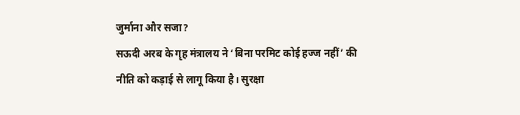जुर्माना और सजा?
सऊदी अरब के गृह मंत्रालय ने ‘बिना परमिट कोई हज्ज नहीं’ की नीति को कड़ाई से लागू किया है। सुरक्षा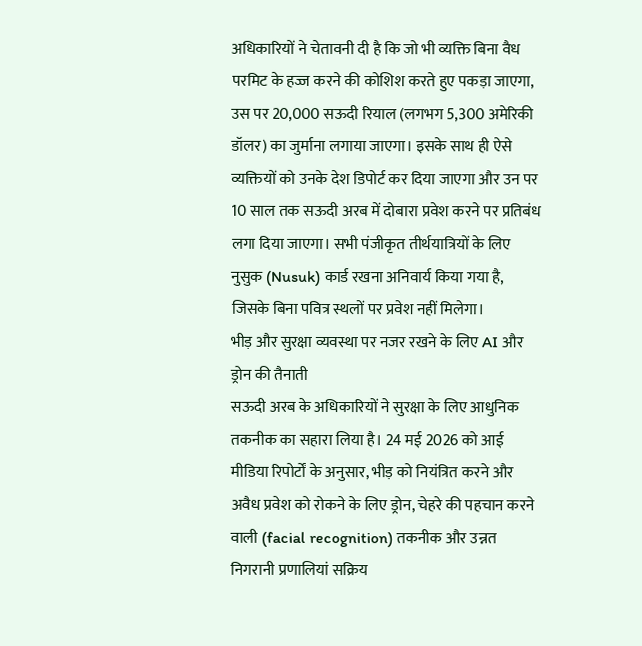अधिकारियों ने चेतावनी दी है कि जो भी व्यक्ति बिना वैध परमिट के हज्ज करने की कोशिश करते हुए पकड़ा जाएगा, उस पर 20,000 सऊदी रियाल (लगभग 5,300 अमेरिकी डॉलर) का जुर्माना लगाया जाएगा। इसके साथ ही ऐसे व्यक्तियों को उनके देश डिपोर्ट कर दिया जाएगा और उन पर 10 साल तक सऊदी अरब में दोबारा प्रवेश करने पर प्रतिबंध लगा दिया जाएगा। सभी पंजीकृत तीर्थयात्रियों के लिए नुसुक (Nusuk) कार्ड रखना अनिवार्य किया गया है, जिसके बिना पवित्र स्थलों पर प्रवेश नहीं मिलेगा।
भीड़ और सुरक्षा व्यवस्था पर नजर रखने के लिए AI और ड्रोन की तैनाती
सऊदी अरब के अधिकारियों ने सुरक्षा के लिए आधुनिक तकनीक का सहारा लिया है। 24 मई 2026 को आई मीडिया रिपोर्टों के अनुसार, भीड़ को नियंत्रित करने और अवैध प्रवेश को रोकने के लिए ड्रोन, चेहरे की पहचान करने वाली (facial recognition) तकनीक और उन्नत निगरानी प्रणालियां सक्रिय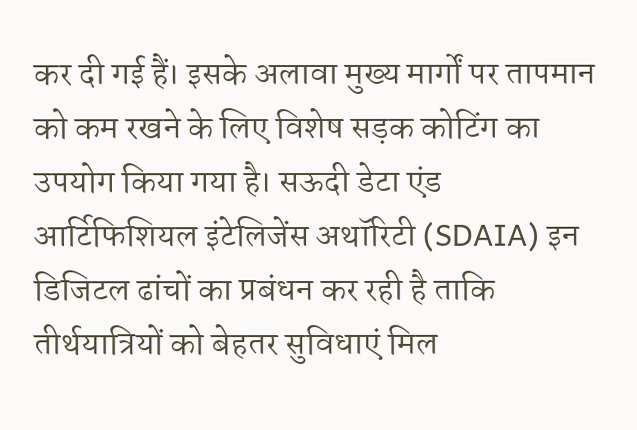कर दी गई हैं। इसके अलावा मुख्य मार्गों पर तापमान को कम रखने के लिए विशेष सड़क कोटिंग का उपयोग किया गया है। सऊदी डेटा एंड आर्टिफिशियल इंटेलिजेंस अथॉरिटी (SDAIA) इन डिजिटल ढांचों का प्रबंधन कर रही है ताकि तीर्थयात्रियों को बेहतर सुविधाएं मिल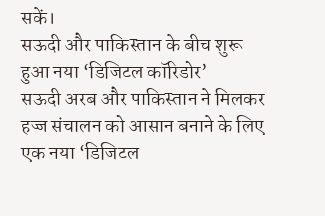सकें।
सऊदी और पाकिस्तान के बीच शुरू हुआ नया ‘डिजिटल कॉरिडोर’
सऊदी अरब और पाकिस्तान ने मिलकर हज्ज संचालन को आसान बनाने के लिए एक नया ‘डिजिटल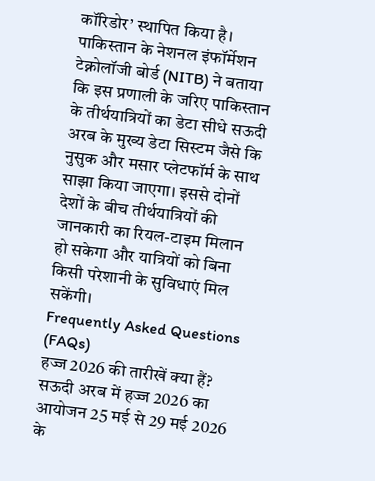कॉरिडोर’ स्थापित किया है। पाकिस्तान के नेशनल इंफॉर्मेशन टेक्नोलॉजी बोर्ड (NITB) ने बताया कि इस प्रणाली के जरिए पाकिस्तान के तीर्थयात्रियों का डेटा सीधे सऊदी अरब के मुख्य डेटा सिस्टम जैसे कि नुसुक और मसार प्लेटफॉर्म के साथ साझा किया जाएगा। इससे दोनों देशों के बीच तीर्थयात्रियों की जानकारी का रियल-टाइम मिलान हो सकेगा और यात्रियों को बिना किसी परेशानी के सुविधाएं मिल सकेंगी।
Frequently Asked Questions (FAQs)
हज्ज 2026 की तारीखें क्या हैं?
सऊदी अरब में हज्ज 2026 का आयोजन 25 मई से 29 मई 2026 के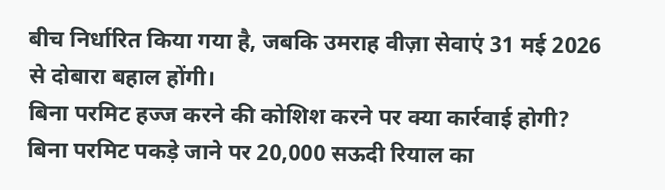बीच निर्धारित किया गया है, जबकि उमराह वीज़ा सेवाएं 31 मई 2026 से दोबारा बहाल होंगी।
बिना परमिट हज्ज करने की कोशिश करने पर क्या कार्रवाई होगी?
बिना परमिट पकड़े जाने पर 20,000 सऊदी रियाल का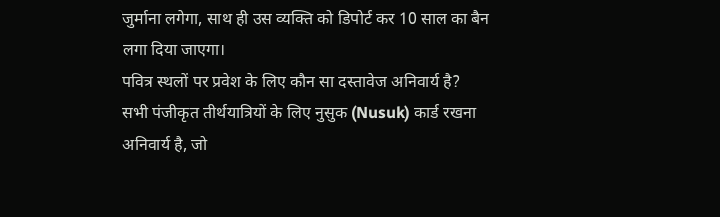जुर्माना लगेगा, साथ ही उस व्यक्ति को डिपोर्ट कर 10 साल का बैन लगा दिया जाएगा।
पवित्र स्थलों पर प्रवेश के लिए कौन सा दस्तावेज अनिवार्य है?
सभी पंजीकृत तीर्थयात्रियों के लिए नुसुक (Nusuk) कार्ड रखना अनिवार्य है, जो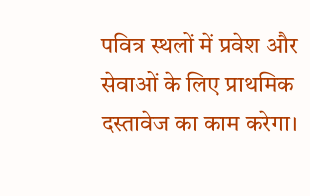पवित्र स्थलों में प्रवेश और सेवाओं के लिए प्राथमिक दस्तावेज का काम करेगा।